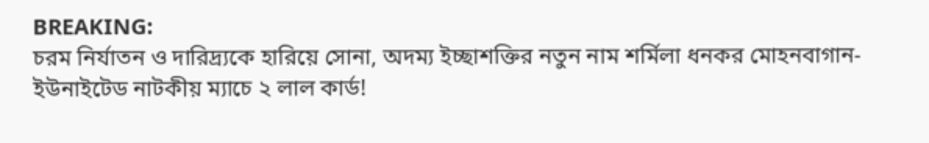BREAKING:
চরম নির্যাতন ও দারিদ্র্যকে হারিয়ে সোনা, অদম্য ইচ্ছাশক্তির নতুন নাম শর্মিলা ধনকর মোহনবাগান-ইউনাইটেড নাটকীয় ম্যাচে ২ লাল কার্ড!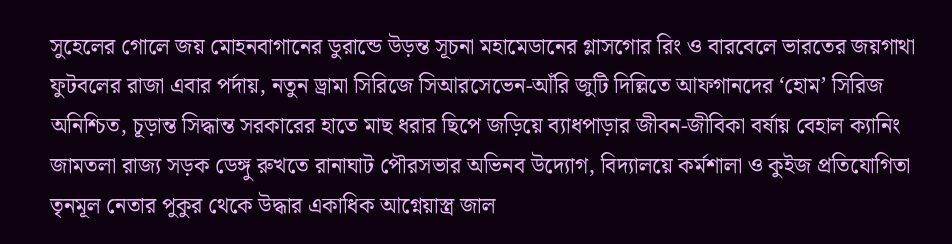সুহেলের গোলে জয় মোহনবাগানের ডুরান্ডে উড়ন্ত সূচনা মহামেডানের গ্লাসগোর রিং ও বারবেলে ভারতের জয়গাথা ফুটবলের রাজা এবার পর্দায়, নতুন ড্রামা সিরিজে সিআরসেভেন-আঁরি জুটি দিল্লিতে আফগানদের ‘হোম’ সিরিজ অনিশ্চিত, চূড়ান্ত সিদ্ধান্ত সরকারের হাতে মাছ ধরার ছিপে জড়িয়ে ব্যাধপাড়ার জীবন-জীবিকা বর্ষায় বেহাল ক্যানিং জামতলা রাজ্য সড়ক ডেঙ্গু রুখতে রানাঘাট পৌরসভার অভিনব উদ্যোগ, বিদ্যালয়ে কর্মশালা ও কুইজ প্রতিযোগিতা তৃনমূল নেতার পুকুর থেকে উদ্ধার একাধিক আগ্নেয়াস্ত্র জাল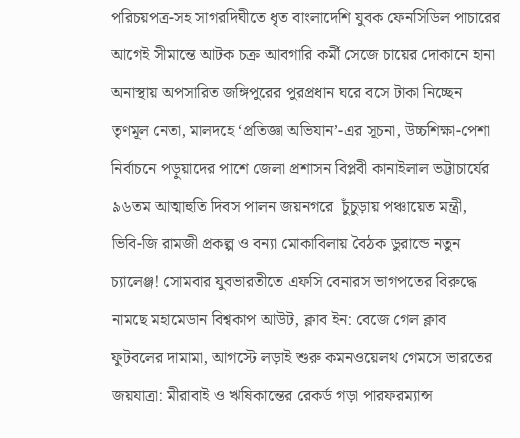পরিচয়পত্র-সহ সাগরদিঘীতে ধৃত বাংলাদেশি যুবক ফেনসিডিল পাচারের আগেই সীমান্তে আটক চক্র আবগারি কর্মী সেজে চায়ের দোকানে হানা অনাস্থায় অপসারিত জঙ্গিপুরের পুরপ্রধান ঘরে বসে টাকা নিচ্ছেন তৃণমূল নেতা, মালদহে ‘প্রতিজ্ঞা অভিযান’-এর সূচনা, উচ্চশিক্ষা-পেশা নির্বাচনে পড়ুয়াদের পাশে জেলা প্রশাসন বিপ্লবী কানাইলাল ভট্টাচার্যের ৯৬তম আত্মাহুতি দিবস পালন জয়নগরে  চুঁচুড়ায় পঞ্চায়েত মন্ত্রী, ভিবি-জি রামজী প্রকল্প ও বন্যা মোকাবিলায় বৈঠক ডুরান্ডে নতুন চ্যালেঞ্জ! সোমবার যুবভারতীতে এফসি বেনারস ভাগপতের বিরুদ্ধে নামছে মহামেডান বিশ্বকাপ আউট, ক্লাব ইন: বেজে গেল ক্লাব ফুটবলের দামামা, আগস্টে লড়াই শুরু কমনওয়েলথ গেমসে ভারতের জয়যাত্রা: মীরাবাই ও ঋষিকান্তের রেকর্ড গড়া পারফরম্যান্স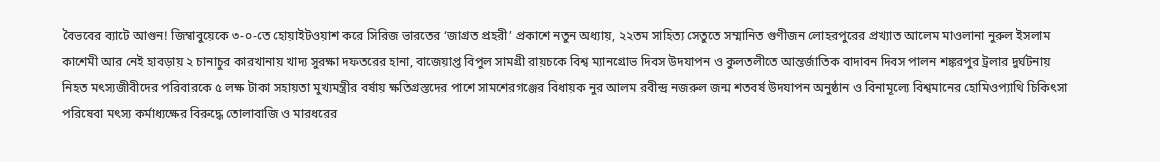বৈভবের ব্যাটে আগুন! জিম্বাবুয়েকে ৩-০-তে হোয়াইটওয়াশ করে সিরিজ ভারতের ‘জাগ্রত প্রহরী’ প্রকাশে নতুন অধ্যায়, ২২তম সাহিত্য সেতুতে সম্মানিত গুণীজন লোহরপুরের প্রখ্যাত আলেম মাওলানা নুরুল ইসলাম কাশেমী আর নেই হাবড়ায় ২ চানাচুর কারখানায় খাদ্য সুরক্ষা দফতরের হানা, বাজেয়াপ্ত বিপুল সামগ্রী রায়চকে বিশ্ব ম্যানগ্রোভ দিবস উদযাপন ও কুলতলীতে আন্তর্জাতিক বাদাবন দিবস পালন শঙ্করপুর ট্রলার দুর্ঘটনায় নিহত মৎস্যজীবীদের পরিবারকে ৫ লক্ষ টাকা সহায়তা মুখ্যমন্ত্রীর বর্ষায় ক্ষতিগ্রস্তদের পাশে সামশেরগঞ্জের বিধায়ক নুর আলম রবীন্দ্র নজরুল জন্ম শতবর্ষ উদযাপন অনুষ্ঠান ও বিনামূল্যে বিশ্বমানের হোমিওপ্যাথি চিকিৎসা পরিষেবা মৎস্য কর্মাধ্যক্ষের বিরুদ্ধে তোলাবাজি ও মারধরের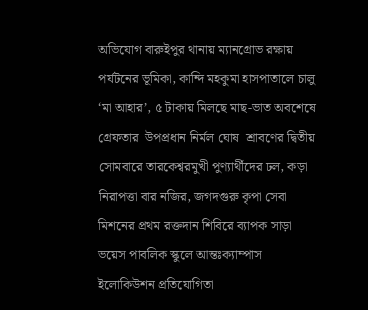অভিযোগ বারুইপুর থানায় ম্যানগ্রোভ রক্ষায় পর্যটনের ভূমিকা, কান্দি মহকুমা হাসপাতালে চালু ‘মা আহার’, ৫ টাকায় মিলছে মাছ-ভাত অবশেষে গ্রেফতার  উপপ্রধান নির্মল ঘোষ  শ্রাবণের দ্বিতীয় সোমবারে তারকেশ্বরমুখী পুণ্যার্থীদের ঢল, কড়া নিরাপত্তা বার নজির, জগদগুরু কৃপা সেবা মিশনের প্রথম রক্তদান শিবিরে ব্যাপক সাড়া ভয়েস পাবলিক স্কুলে আন্তঃক্যাম্পাস ইলোকিউশন প্রতিযোগিতা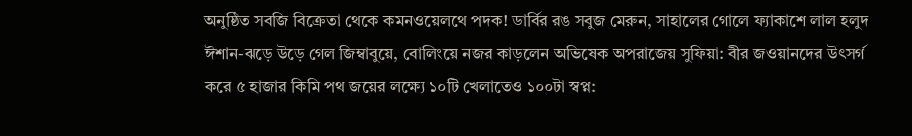অনুষ্ঠিত সবজি বিক্রেতা থেকে কমনওয়েলথে পদক! ডার্বির রঙ সবুজ মেরুন, সাহালের গোলে ফ্যাকাশে লাল হলুদ ঈশান-ঝড়ে উড়ে গেল জিম্বাবুয়ে, বোলিংয়ে নজর কাড়লেন অভিষেক অপরাজেয় সুফিয়া: বীর জওয়ানদের উৎসর্গ করে ৫ হাজার কিমি পথ জয়ের লক্ষ্যে ১০টি খেলাতেও ১০০টা স্বপ্ন: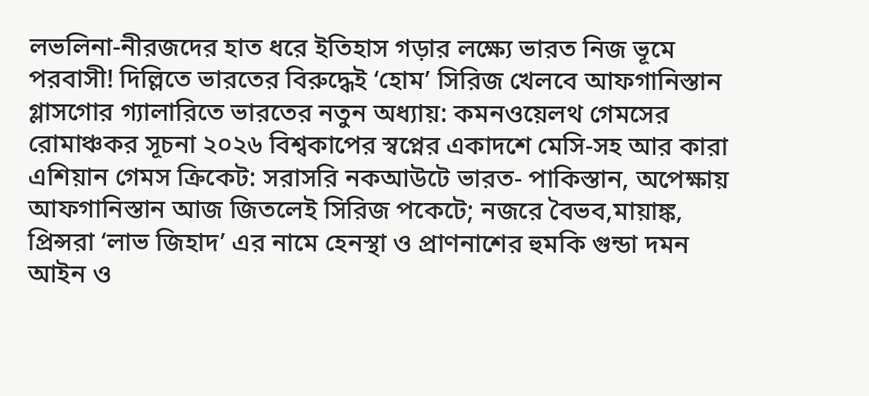লভলিনা-নীরজদের হাত ধরে ইতিহাস গড়ার লক্ষ্যে ভারত নিজ ভূমে পরবাসী! দিল্লিতে ভারতের বিরুদ্ধেই ‘হোম’ সিরিজ খেলবে আফগানিস্তান গ্লাসগোর গ্যালারিতে ভারতের নতুন অধ্যায়: কমনওয়েলথ গেমসের রোমাঞ্চকর সূচনা ২০২৬ বিশ্বকাপের স্বপ্নের একাদশে মেসি-সহ আর কারা এশিয়ান গেমস ক্রিকেট: সরাসরি নকআউটে ভারত- পাকিস্তান, অপেক্ষায় আফগানিস্তান আজ জিতলেই সিরিজ পকেটে; নজরে বৈভব,মায়াঙ্ক, প্রিন্সরা ‘লাভ জিহাদ’ এর নামে হেনস্থা ও প্রাণনাশের হুমকি গুন্ডা দমন আইন ও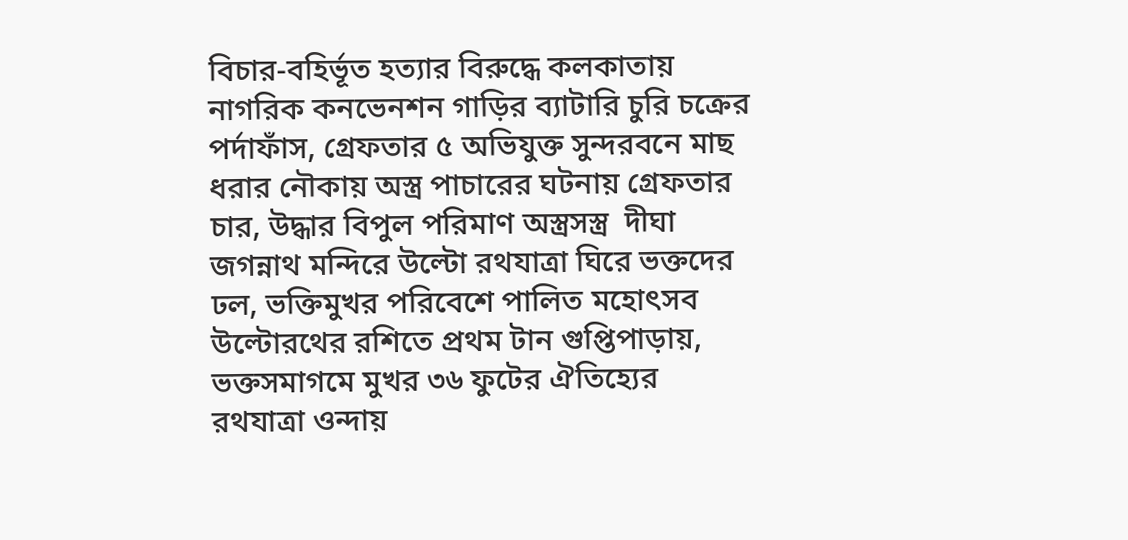বিচার-বহির্ভূত হত্যার বিরুদ্ধে কলকাতায় নাগরিক কনভেনশন গাড়ির ব্যাটারি চুরি চক্রের পর্দাফাঁস, গ্রেফতার ৫ অভিযুক্ত সুন্দরবনে মাছ ধরার নৌকায় অস্ত্র পাচারের ঘটনায় গ্রেফতার চার, উদ্ধার বিপুল পরিমাণ অস্ত্রসস্ত্র  দীঘা জগন্নাথ মন্দিরে উল্টো রথযাত্রা ঘিরে ভক্তদের ঢল, ভক্তিমুখর পরিবেশে পালিত মহোৎসব উল্টোরথের রশিতে প্রথম টান গুপ্তিপাড়ায়, ভক্তসমাগমে মুখর ৩৬ ফুটের ঐতিহ্যের রথযাত্রা ওন্দায়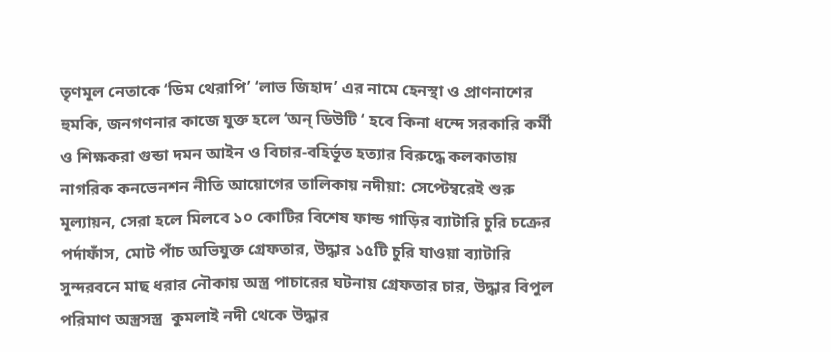তৃণমূল নেতাকে ‘ডিম থেরাপি’ ‘লাভ জিহাদ’ এর নামে হেনস্থা ও প্রাণনাশের হুমকি, জনগণনার কাজে যুক্ত হলে ‘অন্ ডিউটি ‘ হবে কিনা ধন্দে সরকারি কর্মী ও শিক্ষকরা গুন্ডা দমন আইন ও বিচার-বহির্ভূত হত্যার বিরুদ্ধে কলকাতায় নাগরিক কনভেনশন নীতি আয়োগের তালিকায় নদীয়া: সেপ্টেম্বরেই শুরু মূল্যায়ন, সেরা হলে মিলবে ১০ কোটির বিশেষ ফান্ড গাড়ির ব্যাটারি চুরি চক্রের পর্দাফাঁস, মোট পাঁচ অভিযুক্ত গ্রেফতার, উদ্ধার ১৫টি চুরি যাওয়া ব্যাটারি সুন্দরবনে মাছ ধরার নৌকায় অস্ত্র পাচারের ঘটনায় গ্রেফতার চার, উদ্ধার বিপুল পরিমাণ অস্ত্রসস্ত্র  কুমলাই নদী থেকে উদ্ধার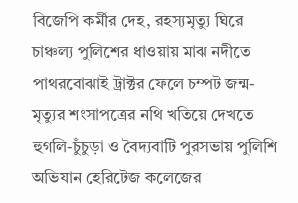বিজেপি কর্মীর দেহ, রহস্যমৃত্যু ঘিরে চাঞ্চল্য পুলিশের ধাওয়ায় মাঝ নদীতে পাথরবোঝাই ট্রাক্টর ফেলে চম্পট জন্ম-মৃত্যুর শংসাপত্রের নথি খতিয়ে দেখতে হুগলি-চুঁচুড়া ও বৈদ্যবাটি পুরসভায় পুলিশি অভিযান হেরিটেজ কলেজের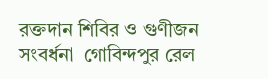রক্তদান শিবির ও গুণীজন সংবর্ধনা  গোবিন্দপুর রেল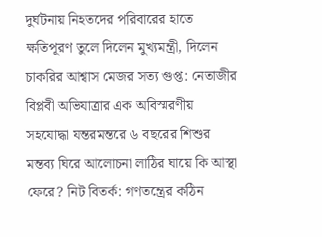দুর্ঘটনায় নিহতদের পরিবারের হাতে ক্ষতিপূরণ তুলে দিলেন মুখ্যমন্ত্রী, দিলেন চাকরির আশ্বাস মেজর সত্য গুপ্ত: নেতাজীর বিপ্লবী অভিযাত্রার এক অবিস্মরণীয় সহযোদ্ধা যন্তরমন্তরে ৬ বছরের শিশুর মন্তব্য ঘিরে আলোচনা লাঠির ঘায়ে কি আস্থা ফেরে? নিট বিতর্ক: গণতন্ত্রের কঠিন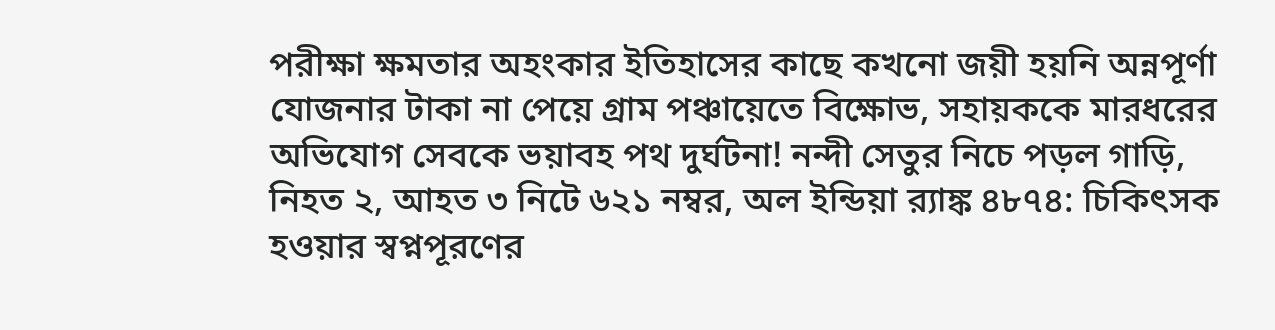পরীক্ষা ক্ষমতার অহংকার ইতিহাসের কাছে কখনো জয়ী হয়নি অন্নপূর্ণা যোজনার টাকা না পেয়ে গ্রাম পঞ্চায়েতে বিক্ষোভ, সহায়ককে মারধরের অভিযোগ সেবকে ভয়াবহ পথ দুর্ঘটনা! নন্দী সেতুর নিচে পড়ল গাড়ি, নিহত ২, আহত ৩ নিটে ৬২১ নম্বর, অল ইন্ডিয়া র‍্যাঙ্ক ৪৮৭৪: চিকিৎসক হওয়ার স্বপ্নপূরণের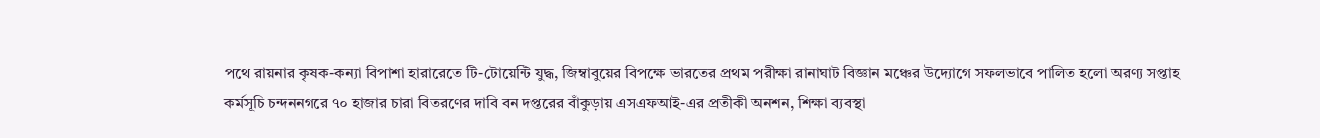পথে রায়নার কৃষক-কন্যা বিপাশা হারারেতে টি-টোয়েন্টি যুদ্ধ, জিম্বাবুয়ের বিপক্ষে ভারতের প্রথম পরীক্ষা রানাঘাট বিজ্ঞান মঞ্চের উদ্যোগে সফলভাবে পালিত হলো অরণ্য সপ্তাহ কর্মসূচি চন্দননগরে ৭০ হাজার চারা বিতরণের দাবি বন দপ্তরের বাঁকুড়ায় এসএফআই-এর প্রতীকী অনশন, শিক্ষা ব্যবস্থা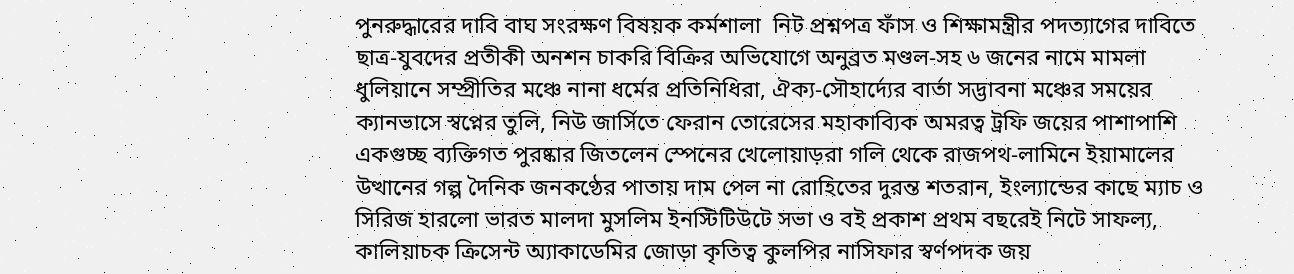পুনরুদ্ধারের দাবি বাঘ সংরক্ষণ বিষয়ক কর্মশালা  নিট প্রশ্নপত্র ফাঁস ও শিক্ষামন্ত্রীর পদত্যাগের দাবিতে ছাত্র-যুবদের প্রতীকী অনশন চাকরি বিক্রির অভিযোগে অনুব্রত মণ্ডল-সহ ৬ জনের নামে মামলা ধুলিয়ানে সম্প্রীতির মঞ্চে নানা ধর্মের প্রতিনিধিরা, ঐক্য-সৌহার্দ্যের বার্তা সদ্ভাবনা মঞ্চের সময়ের ক্যানভাসে স্বপ্নের তুলি, নিউ জার্সিতে ফেরান তোরেসের মহাকাব্যিক অমরত্ব ট্রফি জয়ের পাশাপাশি একগুচ্ছ ব্যক্তিগত পুরষ্কার জিতলেন স্পেনের খেলোয়াড়রা গলি থেকে রাজপথ-লামিনে ইয়ামালের উত্থানের গল্প দৈনিক জনকণ্ঠের পাতায় দাম পেল না রোহিতের দুরন্ত শতরান, ইংল্যান্ডের কাছে ম্যাচ ও সিরিজ হারলো ভারত মালদা মুসলিম ইনস্টিটিউটে সভা ও বই প্রকাশ প্রথম বছরেই নিটে সাফল্য, কালিয়াচক ক্রিসেন্ট অ্যাকাডেমির জোড়া কৃতিত্ব কুলপির নাসিফার স্বর্ণপদক জয়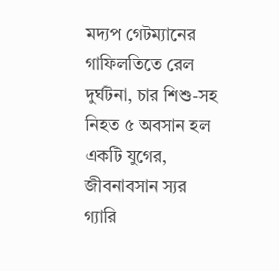মদ্যপ গেটম্যানের গাফিলতিতে রেল দুর্ঘটনা, চার শিশু-সহ নিহত ৫ অবসান হল একটি যুগের, জীবনাবসান স্যর গ্যারি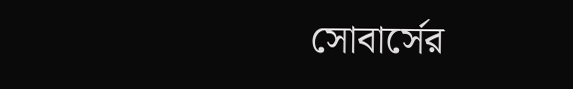সোবার্সের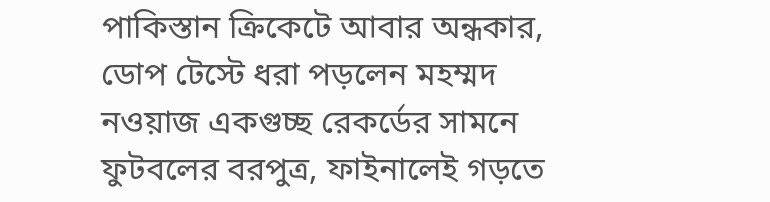পাকিস্তান ক্রিকেটে আবার অন্ধকার, ডোপ টেস্টে ধরা পড়লেন মহম্মদ নওয়াজ একগুচ্ছ রেকর্ডের সামনে ফুটবলের বরপুত্র, ফাইনালেই গড়তে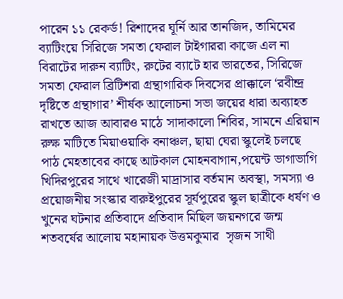পারেন ১১ রেকর্ড! রিশাদের ঘূর্নি আর তানজিদ, তামিমের ব্যাটিংয়ে সিরিজে সমতা ফেরাল টাইগাররা কাজে এল না বিরাটের দারুন ব্যাটিং, রুটের ব্যাটে হার ভারতের, সিরিজে সমতা ফেরাল ব্রিটিশরা গ্রন্থাগারিক দিবসের প্রাক্কালে ‘রবীন্দ্র দৃষ্টিতে গ্রন্থাগার’ শীর্ষক আলোচনা সভা জয়ের ধারা অব্যাহত রাখতে আজ আবারও মাঠে সাদাকালো শিবির, সামনে এরিয়ান রুক্ষ মাটিতে মিয়াওয়াকি বনাঞ্চল, ছায়া ঘেরা স্কুলেই চলছে পাঠ মেহতাবের কাছে আটকাল মোহনবাগান,পয়েন্ট ভাগাভাগি খিদিরপুরের সাথে খারেজী মাদ্রাসার বর্তমান অবস্থা, সমস্যা ও প্রয়োজনীয় সংস্কার বারুইপুরের সূর্যপুরের স্কুল ছাত্রীকে ধর্ষণ ও খুনের ঘটনার প্রতিবাদে প্রতিবাদ মিছিল জয়নগরে জন্ম শতবর্ষের আলোয় মহানায়ক উত্তমকুমার  সৃজন সাথী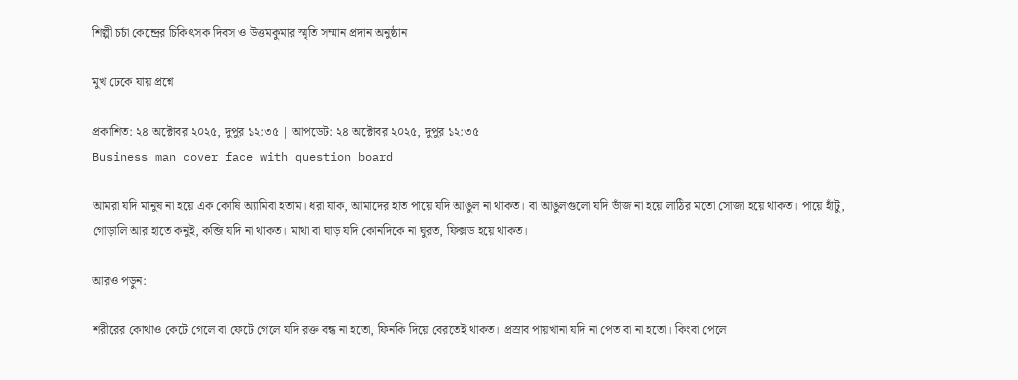শিল্পী চর্চা কেন্দ্রের চিকিৎসক দিবস ও উত্তমকুমার স্মৃতি সম্মান প্রদান অনুষ্ঠান

মুখ ঢেকে যায় প্রশ্নে

প্রকাশিত: ২৪ অক্টোবর ২০২৫, দুপুর ১২:৩৫ | আপডেট: ২৪ অক্টোবর ২০২৫, দুপুর ১২:৩৫
Business man cover face with question board

আমরা যদি মানুষ না হয়ে এক কোষি অ্যামিবা হতাম। ধরা যাক, আমাদের হাত পায়ে যদি আঙুল না থাকত। বা আঙুলগুলো যদি ভাঁজ না হয়ে লাঠির মতো সোজা হয়ে থাকত। পায়ে হাঁটু, গোড়ালি আর হাতে কনুই, কব্জি যদি না থাকত। মাথা বা ঘাড় যদি কোনদিকে না ঘুরত, ফিক্সড হয়ে থাকত।

আরও পড়ুন:

শরীরের কোথাও কেটে গেলে বা ফেটে গেলে যদি রক্ত বন্ধ না হতো, ফিনকি দিয়ে বেরতেই থাকত। প্রস্রাব পায়খানা যদি না পেত বা না হতো। কিংবা পেলে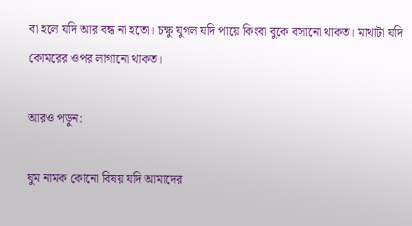বা হলে যদি আর বন্ধ না হতো। চক্ষু যুগল যদি পায়ে কিংবা বুকে বসানো থাকত। মাথাটা যদি কোমরের ওপর লাগানো থাকত।

আরও পড়ুন:

ঘুম নামক কোনো বিষয় যদি আমাদের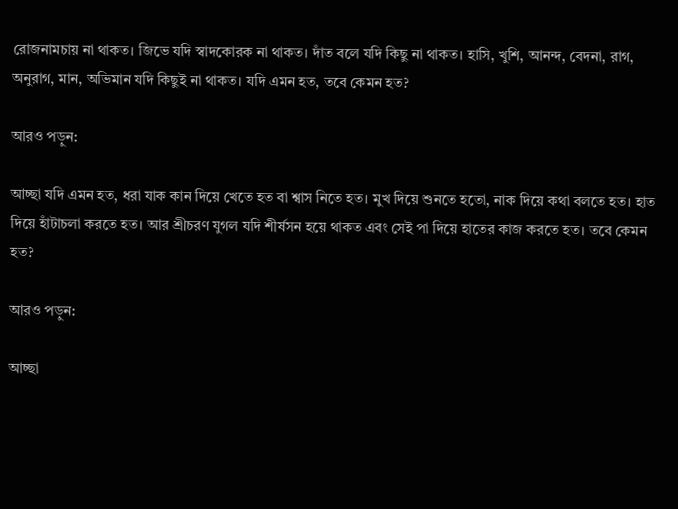রোজনামচায় না থাকত। জিভে যদি স্বাদকোরক না থাকত। দাঁত বলে যদি কিছু না থাকত। হাসি, খুশি, আনন্দ, বেদনা, রাগ, অনুরাগ, মান, অভিমান যদি কিছুই না থাকত। যদি এমন হত, তবে কেমন হত?

আরও পড়ুন:

আচ্ছা যদি এমন হত, ধরা যাক কান দিয়ে খেতে হত বা শ্বাস নিতে হত। মুখ দিয়ে শুনতে হতো, নাক দিয়ে কথা বলতে হত। হাত দিয়ে হাঁটাচলা করতে হত। আর শ্রীচরণ যুগল যদি শীর্ষসন হয়ে থাকত এবং সেই পা দিয়ে হাতের কাজ করতে হত। তবে কেমন হত?

আরও পড়ুন:

আচ্ছা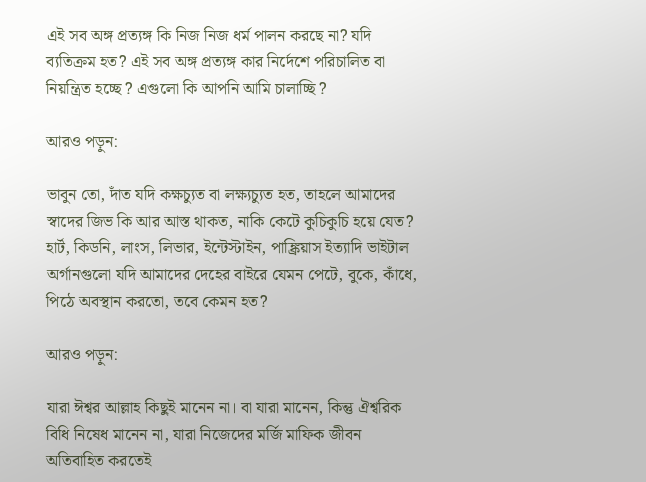এই সব অঙ্গ প্রত্যঙ্গ কি নিজ নিজ ধর্ম পালন করছে না? যদি ব্যতিক্রম হত? এই সব অঙ্গ প্রত্যঙ্গ কার নির্দেশে পরিচালিত বা নিয়ন্ত্রিত হচ্ছে ? এগুলো কি আপনি আমি চালাচ্ছি ?

আরও পড়ুন:

ভাবুন তো, দাঁত যদি কক্ষচ্যুত বা লক্ষ্যচ্যুত হত, তাহলে আমাদের স্বাদের জিভ কি আর আস্ত থাকত, নাকি কেটে কুচিকুচি হয়ে যেত? হার্ট, কিডনি, লাংস, লিভার, ইন্টেস্টাইন, পাঙ্ক্রিয়াস ইত্যাদি ভাইটাল অর্গানগুলো যদি আমাদের দেহের বাইরে যেমন পেটে, বুকে, কাঁধে, পিঠে অবস্থান করতো, তবে কেমন হত?

আরও পড়ুন:

যারা ঈশ্বর আল্লাহ কিছুই মানেন না। বা যারা মানেন, কিন্তু ঐশ্বরিক বিধি নিষেধ মানেন না, যারা নিজেদের মর্জি মাফিক জীবন অতিবাহিত করতেই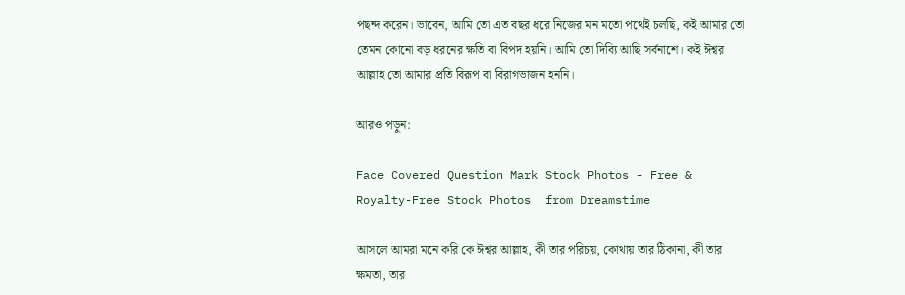পছন্দ করেন। ভাবেন, আমি তো এত বছর ধরে নিজের মন মতো পথেই চলছি, কই আমার তো তেমন কোনো বড় ধরনের ক্ষতি বা বিপদ হয়নি। আমি তো দিব্যি আছি সর্বনাশে। কই ঈশ্বর আল্লাহ তো আমার প্রতি বিরূপ বা বিরাগভাজন হননি।

আরও পড়ুন:

Face Covered Question Mark Stock Photos - Free & Royalty-Free Stock Photos  from Dreamstime

আসলে আমরা মনে করি কে ঈশ্বর আল্লাহ, কী তার পরিচয়, কোথায় তার ঠিকানা, কী তার ক্ষমতা, তার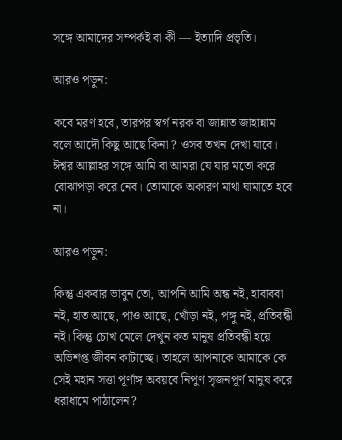সঙ্গে আমাদের সম্পর্কই বা কী — ইত্যাদি প্রভৃতি।

আরও পড়ুন:

কবে মরণ হবে, তারপর স্বর্গ নরক বা জান্নাত জাহান্নাম বলে আদৌ কিছু আছে কিনা ? ওসব তখন দেখা যাবে। ঈশ্বর আল্লাহর সঙ্গে আমি বা আমরা যে যার মতো করে বোঝাপড়া করে নেব। তোমাকে অকারণ মাথা ঘামাতে হবে না।

আরও পড়ুন:

কিন্তু একবার ভাবুন তো, আপনি আমি অন্ধ নই, হাবাববা নই, হাত আছে, পাও আছে, খোঁড়া নই, পঙ্গু নই, প্রতিবন্ধী নই। কিন্তু চোখ মেলে দেখুন কত মানুষ প্রতিবন্ধী হয়ে অভিশপ্ত জীবন কাটাচ্ছে। তাহলে আপনাকে আমাকে কে সেই মহান সত্তা পূর্ণাঙ্গ অবয়বে নিপুণ সৃজনপূর্ণ মানুষ করে ধরাধামে পাঠালেন?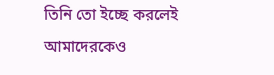তিনি তো ইচ্ছে করলেই আমাদেরকেও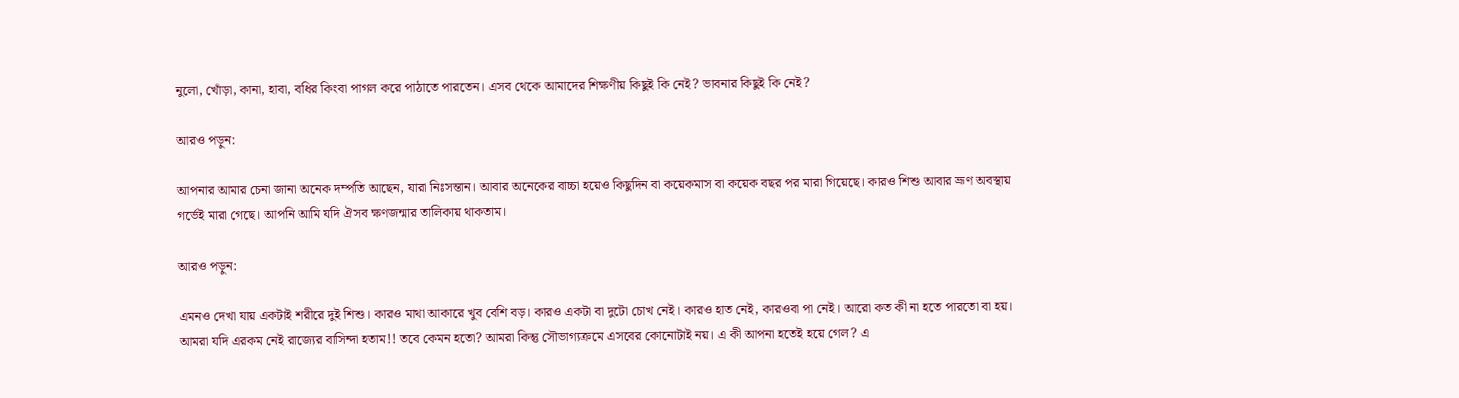নুলো, খোঁড়া, কানা, হাবা, বধির কিংবা পাগল করে পাঠাতে পারতেন। এসব থেকে আমাদের শিক্ষণীয় কিছুই কি নেই? ভাবনার কিছুই কি নেই?

আরও পড়ুন:

আপনার আমার চেনা জানা অনেক দম্পতি আছেন, যারা নিঃসন্তান। আবার অনেকের বাচ্চা হয়েও কিছুদিন বা কয়েকমাস বা কয়েক বছর পর মারা গিয়েছে। কারও শিশু আবার ভ্রূণ অবস্থায় গর্ভেই মারা গেছে। আপনি আমি যদি ঐসব ক্ষণজন্মার তালিকায় থাকতাম।

আরও পড়ুন:

এমনও দেখা যায় একটাই শরীরে দুই শিশু। কারও মাথা আকারে খুব বেশি বড়। কারও একটা বা দুটো চোখ নেই। কারও হাত নেই, কারওবা পা নেই। আরো কত কী না হতে পারতো বা হয়। আমরা যদি এরকম নেই রাজ্যের বাসিন্দা হতাম!! তবে কেমন হতো? আমরা কিন্তু সৌভাগ্যক্রমে এসবের কোনোটাই নয়। এ কী আপনা হতেই হয়ে গেল? এ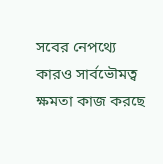সবের নেপথ্যে কারও সার্বভৌমত্ব ক্ষমতা কাজ করছে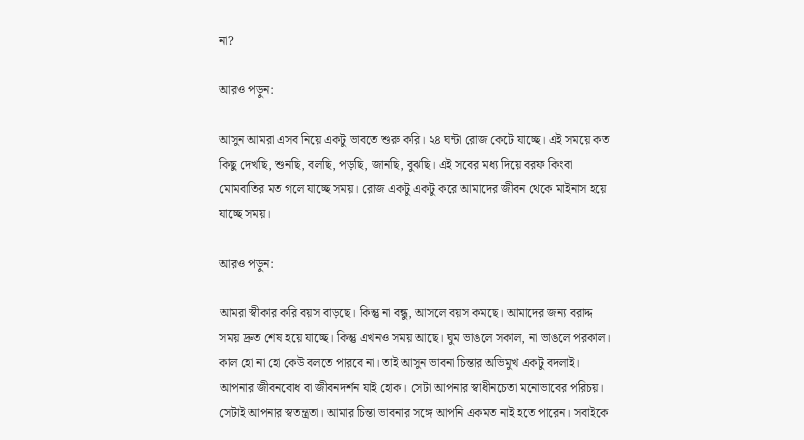না?

আরও পড়ুন:

আসুন আমরা এসব নিয়ে একটু ভাবতে শুরু করি। ২৪ ঘন্টা রোজ কেটে যাচ্ছে। এই সময়ে কত কিছু দেখছি, শুনছি, বলছি, পড়ছি, জানছি, বুঝছি। এই সবের মধ্য দিয়ে বরফ কিংবা মোমবাতির মত গলে যাচ্ছে সময়। রোজ একটু একটু করে আমাদের জীবন থেকে মাইনাস হয়ে যাচ্ছে সময়।

আরও পড়ুন:

আমরা স্বীকার করি বয়স বাড়ছে। কিন্তু না বন্ধু, আসলে বয়স কমছে। আমাদের জন্য বরাদ্দ সময় দ্রুত শেষ হয়ে যাচ্ছে। কিন্তু এখনও সময় আছে। ঘুম ভাঙলে সকাল, না ভাঙলে পরকাল। কাল হো না হো কেউ বলতে পারবে না। তাই আসুন ভাবনা চিন্তার অভিমুখ একটু বদলাই। আপনার জীবনবোধ বা জীবনদর্শন যাই হোক। সেটা আপনার স্বাধীনচেতা মনোভাবের পরিচয়। সেটাই আপনার স্বতন্ত্রতা। আমার চিন্তা ভাবনার সঙ্গে আপনি একমত নাই হতে পারেন। সবাইকে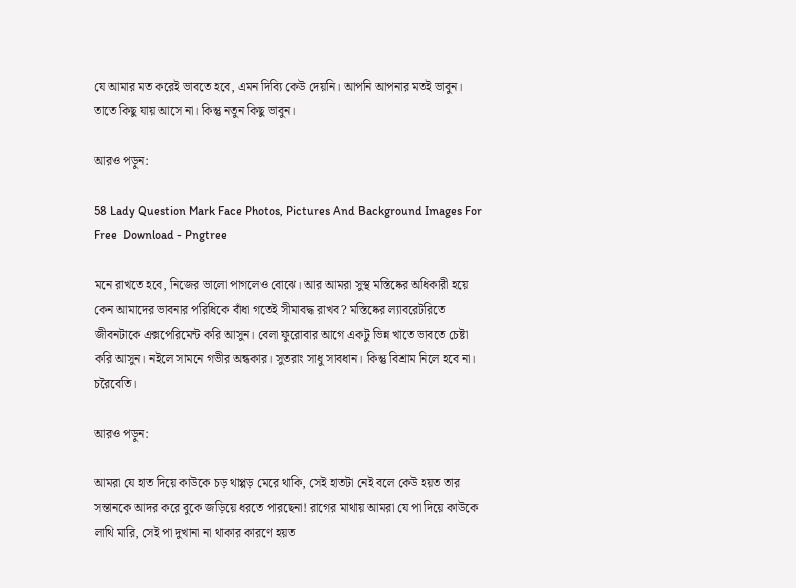যে আমার মত করেই ভাবতে হবে, এমন দিব্যি কেউ দেয়নি। আপনি আপনার মতই ভাবুন। তাতে কিছু যায় আসে না। কিন্তু নতুন কিছু ভাবুন।

আরও পড়ুন:

58 Lady Question Mark Face Photos, Pictures And Background Images For Free  Download - Pngtree

মনে রাখতে হবে, নিজের ভালো পাগলেও বোঝে। আর আমরা সুস্থ মস্তিষ্কের অধিকারী হয়ে কেন আমাদের ভাবনার পরিধিকে বাঁধা গতেই সীমাবদ্ধ রাখব? মস্তিষ্কের ল্যাবরেটরিতে জীবনটাকে এক্সপেরিমেন্ট করি আসুন। বেলা ফুরোবার আগে একটু ভিন্ন খাতে ভাবতে চেষ্টা করি আসুন। নইলে সামনে গভীর অন্ধকার। সুতরাং সাধু সাবধান। কিন্তু বিশ্রাম নিলে হবে না। চরৈবেতি।

আরও পড়ুন:

আমরা যে হাত দিয়ে কাউকে চড় থাপ্পড় মেরে থাকি, সেই হাতটা নেই বলে কেউ হয়ত তার সন্তানকে আদর করে বুকে জড়িয়ে ধরতে পারছেনা! রাগের মাথায় আমরা যে পা দিয়ে কাউকে লাথি মারি, সেই পা দুখানা না থাকার কারণে হয়ত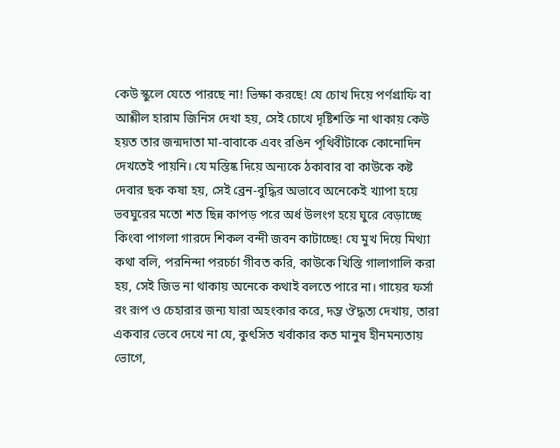কেউ স্কুলে যেতে পারছে না! ভিক্ষা করছে! যে চোখ দিয়ে পর্ণগ্রাফি বা আশ্লীল হারাম জিনিস দেখা হয়, সেই চোখে দৃষ্টিশক্তি না থাকায় কেউ হয়ত তার জন্মদাতা মা-বাবাকে এবং রঙিন পৃথিবীটাকে কোনোদিন দেখতেই পায়নি। যে মস্তিষ্ক দিয়ে অন্যকে ঠকাবার বা কাউকে কষ্ট দেবার ছক কষা হয়, সেই ব্রেন-বুদ্ধির অভাবে অনেকেই খ্যাপা হয়ে ভবঘুরের মতো শত ছিন্ন কাপড় পরে অর্ধ উলংগ হয়ে ঘুরে বেড়াচ্ছে কিংবা পাগলা গারদে শিকল বন্দী জবন কাটাচ্ছে! যে মুখ দিয়ে মিথ্যা কথা বলি, পরনিন্দা পরচর্চা গীবত করি, কাউকে খিস্তি গালাগালি করা হয়, সেই জিভ না থাকায় অনেকে কথাই বলতে পারে না। গায়ের ফর্সা রং রূপ ও চেহারার জন্য যারা অহংকার করে, দম্ভ ঔদ্ধত্য দেখায়, তারা একবার ভেবে দেখে না যে, কুৎসিত খর্বাকার কত মানুষ হীনমন্যতায় ভোগে,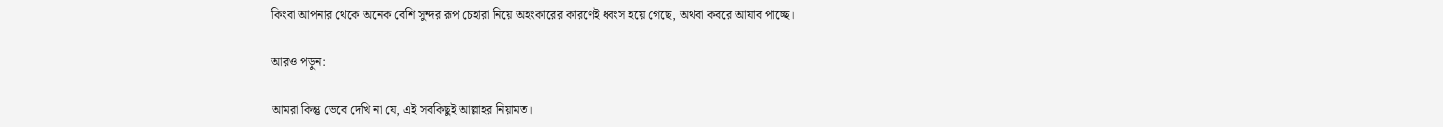কিংবা আপনার থেকে অনেক বেশি সুন্দর রূপ চেহারা নিয়ে অহংকারের কারণেই ধ্বংস হয়ে গেছে, অথবা কবরে আযাব পাচ্ছে।

আরও পড়ুন:

আমরা কিন্তু ভেবে দেখি না যে, এই সবকিছুই আল্লাহর নিয়ামত।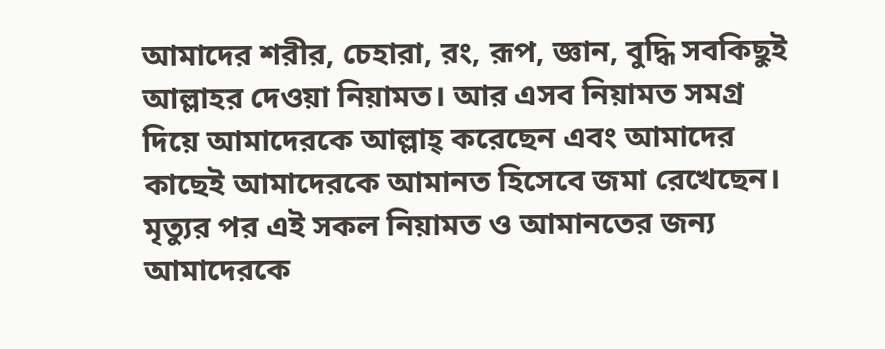আমাদের শরীর, চেহারা, রং, রূপ, জ্ঞান, বুদ্ধি সবকিছুই আল্লাহর দেওয়া নিয়ামত। আর এসব নিয়ামত সমগ্র দিয়ে আমাদেরকে আল্লাহ্ করেছেন এবং আমাদের কাছেই আমাদেরকে আমানত হিসেবে জমা রেখেছেন। মৃত্যুর পর এই সকল নিয়ামত ও আমানতের জন্য আমাদেরকে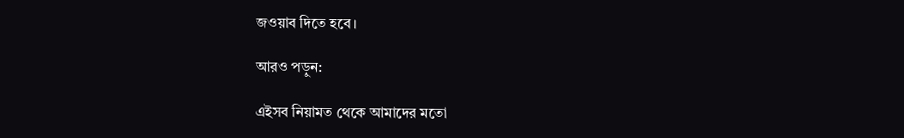জওয়াব দিতে হবে।

আরও পড়ুন:

এইসব নিয়ামত থেকে আমাদের মতো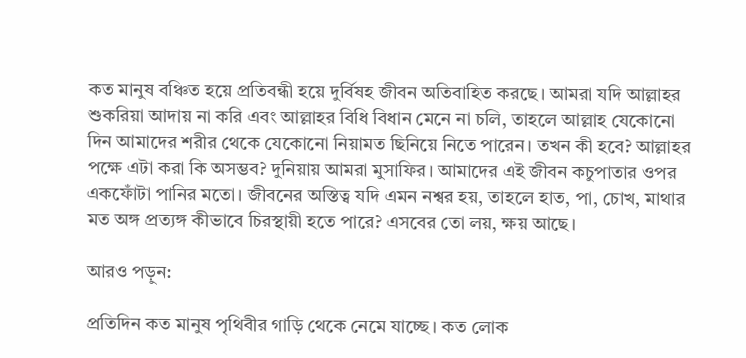কত মানুষ বঞ্চিত হয়ে প্রতিবন্ধী হয়ে দুর্বিষহ জীবন অতিবাহিত করছে। আমরা যদি আল্লাহর শুকরিয়া আদায় না করি এবং আল্লাহর বিধি বিধান মেনে না চলি, তাহলে আল্লাহ যেকোনো দিন আমাদের শরীর থেকে যেকোনো নিয়ামত ছিনিয়ে নিতে পারেন। তখন কী হবে? আল্লাহর পক্ষে এটা করা কি অসম্ভব? দুনিয়ায় আমরা মুসাফির। আমাদের এই জীবন কচুপাতার ওপর একফোঁটা পানির মতো। জীবনের অস্তিত্ব যদি এমন নশ্বর হয়, তাহলে হাত, পা, চোখ, মাথার মত অঙ্গ প্রত্যঙ্গ কীভাবে চিরস্থায়ী হতে পারে? এসবের তো লয়, ক্ষয় আছে।

আরও পড়ুন:

প্রতিদিন কত মানুষ পৃথিবীর গাড়ি থেকে নেমে যাচ্ছে। কত লোক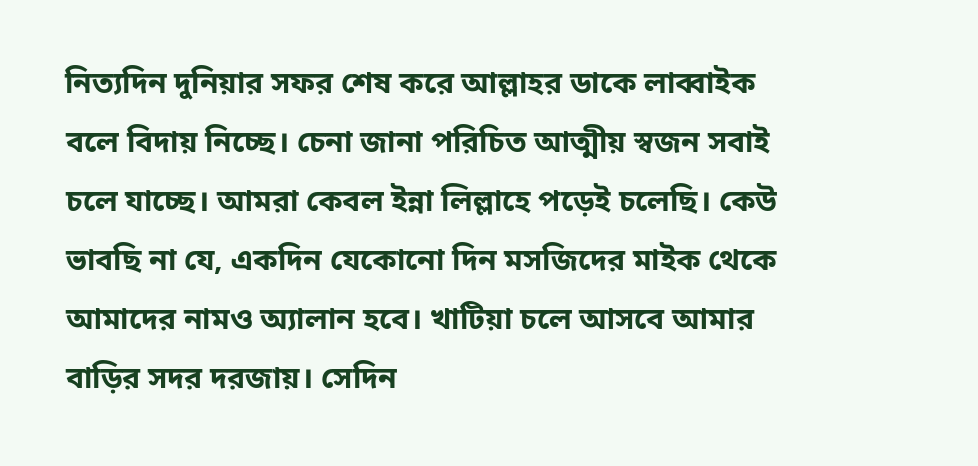নিত্যদিন দুনিয়ার সফর শেষ করে আল্লাহর ডাকে লাব্বাইক বলে বিদায় নিচ্ছে। চেনা জানা পরিচিত আত্মীয় স্বজন সবাই চলে যাচ্ছে। আমরা কেবল ইন্না লিল্লাহে পড়েই চলেছি। কেউ ভাবছি না যে, একদিন যেকোনো দিন মসজিদের মাইক থেকে আমাদের নামও অ্যালান হবে। খাটিয়া চলে আসবে আমার বাড়ির সদর দরজায়। সেদিন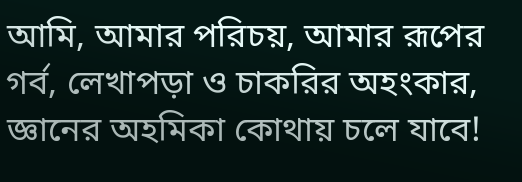আমি, আমার পরিচয়, আমার রূপের গর্ব, লেখাপড়া ও চাকরির অহংকার, জ্ঞানের অহমিকা কোথায় চলে যাবে!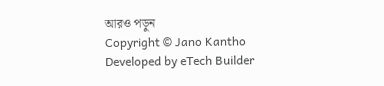আরও পড়ুন
Copyright © Jano Kantho
Developed by eTech Builder